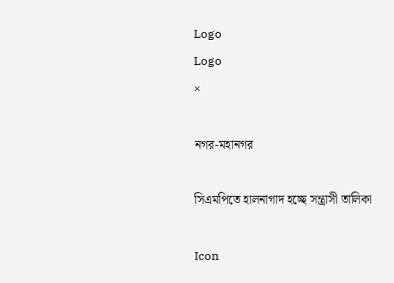Logo
Logo
×

নগর-মহানগর

সিএমপিতে হালনাগাদ হচ্ছে সন্ত্রাসী তালিকা

Icon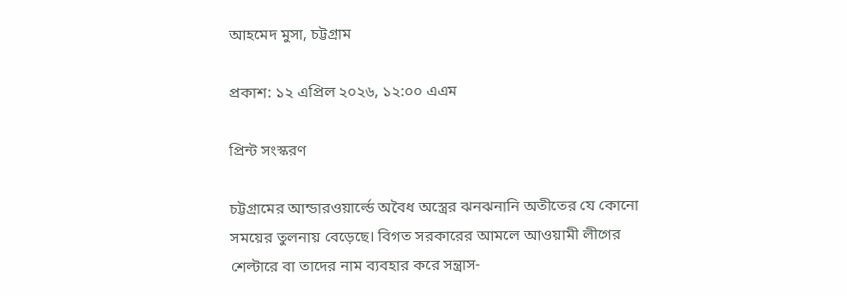আহমেদ মুসা, চট্টগ্রাম

প্রকাশ: ১২ এপ্রিল ২০২৬, ১২:০০ এএম

প্রিন্ট সংস্করণ

চট্টগ্রামের আন্ডারওয়ার্ল্ডে অবৈধ অস্ত্রের ঝনঝনানি অতীতের যে কোনো সময়ের তুলনায় বেড়েছে। বিগত সরকারের আমলে আওয়ামী লীগের শেল্টারে বা তাদের নাম ব্যবহার করে সন্ত্রাস-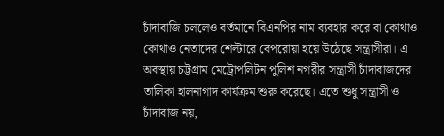চাঁদাবাজি চললেও বর্তমানে বিএনপির নাম ব্যবহার করে বা কোথাও কোথাও নেতাদের শেল্টারে বেপরোয়া হয়ে উঠেছে সন্ত্রাসীরা। এ অবস্থায় চট্টগ্রাম মেট্রোপলিটন পুলিশ নগরীর সন্ত্রাসী চাঁদাবাজদের তালিকা হালনাগাদ কার্যক্রম শুরু করেছে। এতে শুধু সন্ত্রাসী ও চাঁদাবাজ নয়,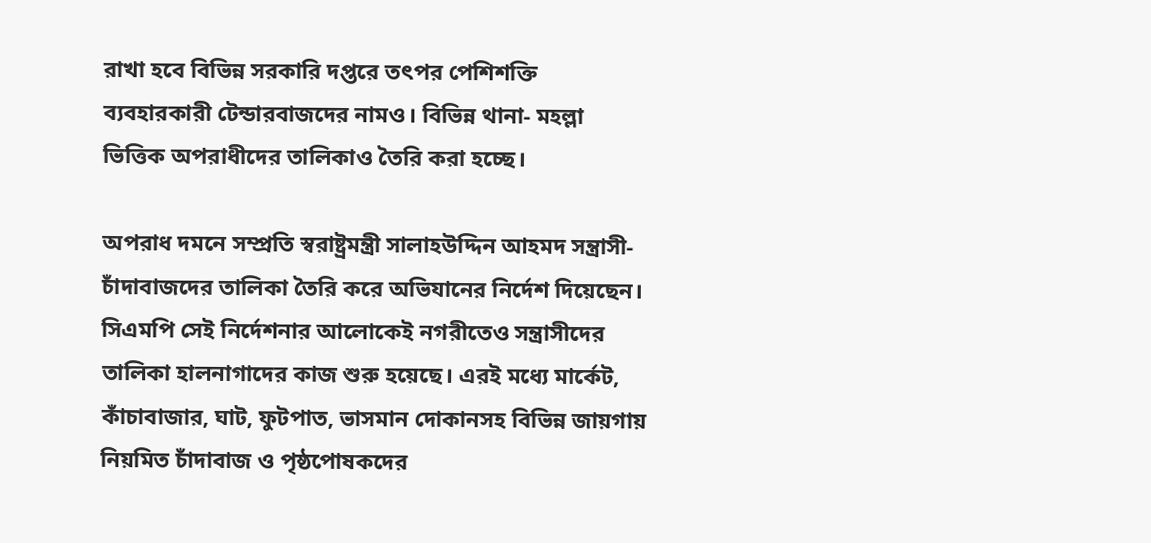রাখা হবে বিভিন্ন সরকারি দপ্তরে তৎপর পেশিশক্তি ব্যবহারকারী টেন্ডারবাজদের নামও। বিভিন্ন থানা- মহল্লা ভিত্তিক অপরাধীদের তালিকাও তৈরি করা হচ্ছে।

অপরাধ দমনে সম্প্রতি স্বরাষ্ট্রমন্ত্রী সালাহউদ্দিন আহমদ সন্ত্রাসী-চাঁদাবাজদের তালিকা তৈরি করে অভিযানের নির্দেশ দিয়েছেন। সিএমপি সেই নির্দেশনার আলোকেই নগরীতেও সন্ত্রাসীদের তালিকা হালনাগাদের কাজ শুরু হয়েছে। এরই মধ্যে মার্কেট, কাঁচাবাজার, ঘাট, ফুটপাত, ভাসমান দোকানসহ বিভিন্ন জায়গায় নিয়মিত চাঁদাবাজ ও পৃষ্ঠপোষকদের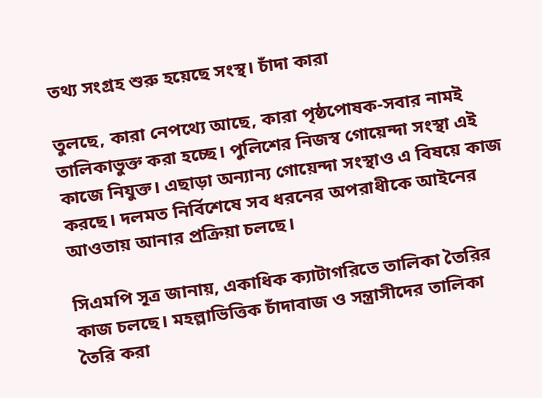তথ্য সংগ্রহ শুরু হয়েছে সংস্থ। চাঁদা কারা

তুলছে, কারা নেপথ্যে আছে, কারা পৃষ্ঠপোষক-সবার নামই তালিকাভুক্ত করা হচ্ছে। পুলিশের নিজস্ব গোয়েন্দা সংস্থা এই কাজে নিযুক্ত। এছাড়া অন্যান্য গোয়েন্দা সংস্থাও এ বিষয়ে কাজ করছে। দলমত নির্বিশেষে সব ধরনের অপরাধীকে আইনের আওতায় আনার প্রক্রিয়া চলছে।

সিএমপি সূত্র জানায়, একাধিক ক্যাটাগরিতে তালিকা তৈরির কাজ চলছে। মহল্লাভিত্তিক চাঁদাবাজ ও সন্ত্রাসীদের তালিকা তৈরি করা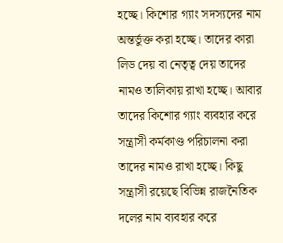হচ্ছে। কিশোর গ্যাং সদস্যদের নাম অন্তর্ভুক্ত করা হচ্ছে। তাদের কারা লিড দেয় বা নেতৃত্ব দেয় তাদের নামও তালিকায় রাখা হচ্ছে। আবার তাদের কিশোর গ্যাং ব্যবহার করে সন্ত্রাসী কর্মকাণ্ড পরিচালনা করা তাদের নামও রাখা হচ্ছে। কিছু সন্ত্রাসী রয়েছে বিভিন্ন রাজনৈতিক দলের নাম ব্যবহার করে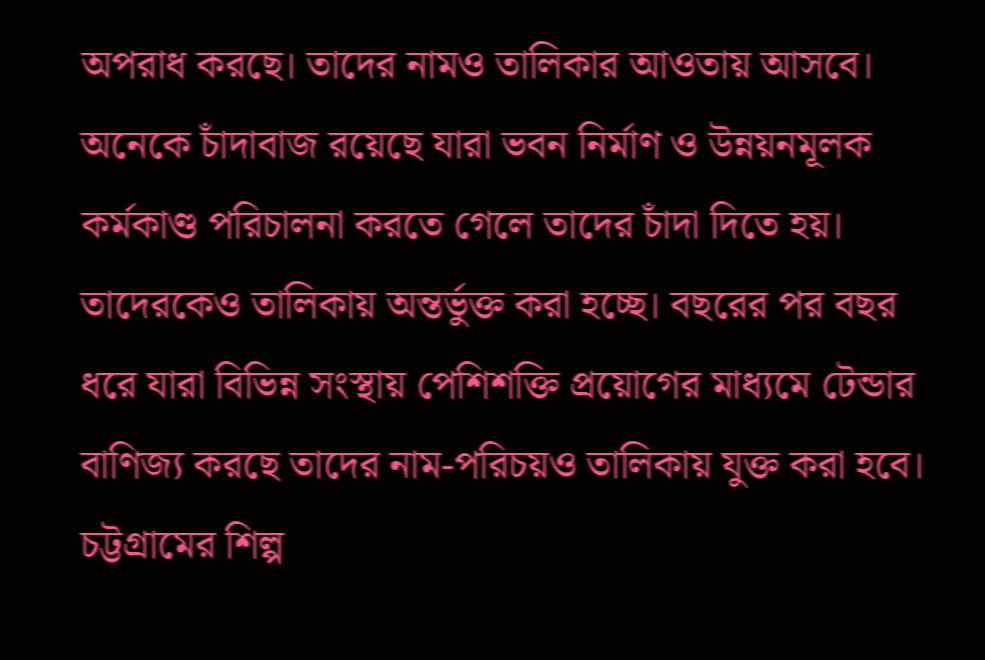অপরাধ করছে। তাদের নামও তালিকার আওতায় আসবে। অনেকে চাঁদাবাজ রয়েছে যারা ভবন নির্মাণ ও উন্নয়নমূলক কর্মকাণ্ড পরিচালনা করতে গেলে তাদের চাঁদা দিতে হয়। তাদেরকেও তালিকায় অন্তর্ভুক্ত করা হচ্ছে। বছরের পর বছর ধরে যারা বিভিন্ন সংস্থায় পেশিশক্তি প্রয়োগের মাধ্যমে টেন্ডার বাণিজ্য করছে তাদের নাম-পরিচয়ও তালিকায় যুক্ত করা হবে। চট্টগ্রামের শিল্প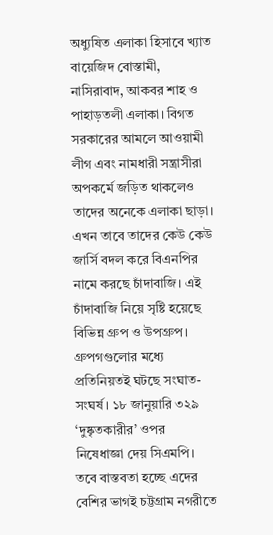অধ্যুষিত এলাকা হিসাবে খ্যাত বায়েজিদ বোস্তামী, নাসিরাবাদ, আকবর শাহ ও পাহাড়তলী এলাকা। বিগত সরকারের আমলে আওয়ামী লীগ এবং নামধারী সন্ত্রাসীরা অপকর্মে জড়িত থাকলেও তাদের অনেকে এলাকা ছাড়া। এখন তাবে তাদের কেউ কেউ জার্সি বদল করে বিএনপির নামে করছে চাঁদাবাজি। এই চাঁদাবাজি নিয়ে সৃষ্টি হয়েছে বিভিন্ন গ্রুপ ও উপগ্রুপ। গ্রুপগগুলোর মধ্যে প্রতিনিয়তই ঘটছে সংঘাত-সংঘর্ষ। ১৮ জানুয়ারি ৩২৯ ‘দুষ্কৃতকারীর’ ওপর নিষেধাজ্ঞা দেয় সিএমপি। তবে বাস্তবতা হচ্ছে এদের বেশির ভাগই চট্টগ্রাম নগরীতে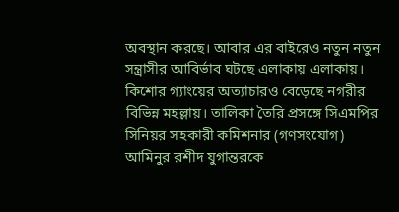অবস্থান করছে। আবার এর বাইরেও নতুন নতুন সন্ত্রাসীর আবির্ভাব ঘটছে এলাকায় এলাকায়। কিশোর গ্যাংয়ের অত্যাচারও বেড়েছে নগরীর বিভিন্ন মহল্লায়। তালিকা তৈরি প্রসঙ্গে সিএমপির সিনিয়র সহকারী কমিশনার (গণসংযোগ) আমিনুর রশীদ যুগান্তরকে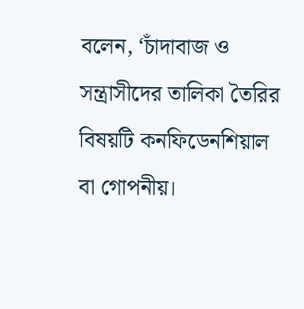বলেন, ‘চাঁদাবাজ ও সন্ত্রাসীদের তালিকা তৈরির বিষয়টি কনফিডেনশিয়াল বা গোপনীয়।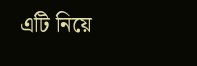এটি নিয়ে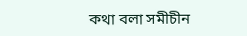কথা বলা সমীচীন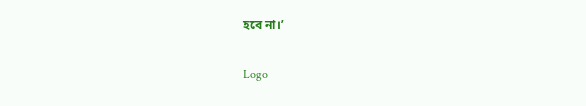হবে না।’

Logo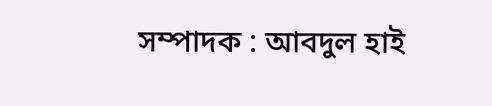সম্পাদক : আবদুল হাই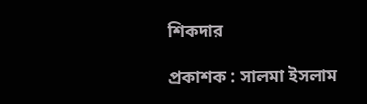শিকদার

প্রকাশক : সালমা ইসলাম